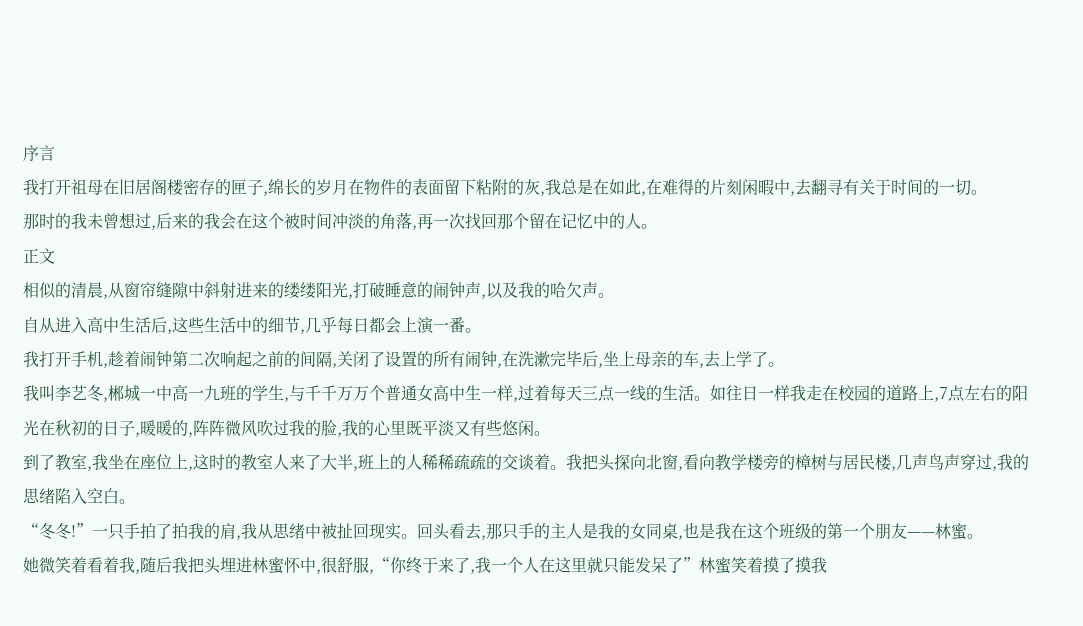序言
我打开祖母在旧居阁楼密存的匣子,绵长的岁月在物件的表面留下粘附的灰,我总是在如此,在难得的片刻闲暇中,去翻寻有关于时间的一切。
那时的我未曾想过,后来的我会在这个被时间冲淡的角落,再一次找回那个留在记忆中的人。
正文
相似的清晨,从窗帘缝隙中斜射进来的缕缕阳光,打破睡意的闹钟声,以及我的哈欠声。
自从进入高中生活后,这些生活中的细节,几乎每日都会上演一番。
我打开手机,趁着闹钟第二次响起之前的间隔,关闭了设置的所有闹钟,在洗漱完毕后,坐上母亲的车,去上学了。
我叫李艺冬,郴城一中高一九班的学生,与千千万万个普通女高中生一样,过着每天三点一线的生活。如往日一样我走在校园的道路上,7点左右的阳光在秋初的日子,暖暖的,阵阵微风吹过我的脸,我的心里既平淡又有些悠闲。
到了教室,我坐在座位上,这时的教室人来了大半,班上的人稀稀疏疏的交谈着。我把头探向北窗,看向教学楼旁的樟树与居民楼,几声鸟声穿过,我的思绪陷入空白。
“冬冬!”一只手拍了拍我的肩,我从思绪中被扯回现实。回头看去,那只手的主人是我的女同桌,也是我在这个班级的第一个朋友——林蜜。
她微笑着看着我,随后我把头埋进林蜜怀中,很舒服,“你终于来了,我一个人在这里就只能发呆了”林蜜笑着摸了摸我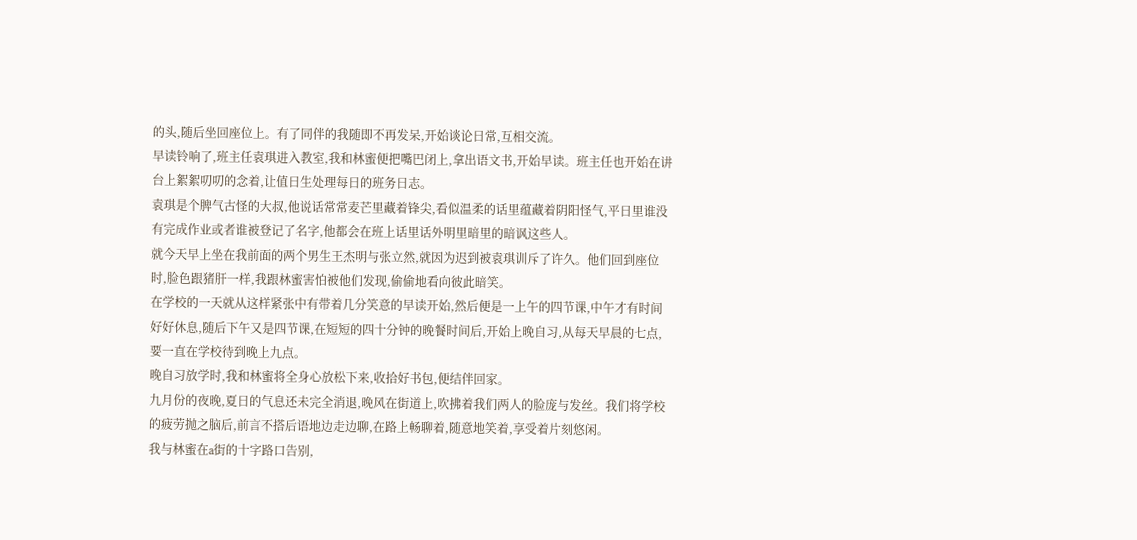的头,随后坐回座位上。有了同伴的我随即不再发呆,开始谈论日常,互相交流。
早读铃响了,班主任袁琪进入教室,我和林蜜便把嘴巴闭上,拿出语文书,开始早读。班主任也开始在讲台上絮絮叨叨的念着,让值日生处理每日的班务日志。
袁琪是个脾气古怪的大叔,他说话常常麦芒里藏着锋尖,看似温柔的话里蕴藏着阴阳怪气,平日里谁没有完成作业或者谁被登记了名字,他都会在班上话里话外明里暗里的暗讽这些人。
就今天早上坐在我前面的两个男生王杰明与张立然,就因为迟到被袁琪训斥了许久。他们回到座位时,脸色跟猪肝一样,我跟林蜜害怕被他们发现,偷偷地看向彼此暗笑。
在学校的一天就从这样紧张中有带着几分笑意的早读开始,然后便是一上午的四节课,中午才有时间好好休息,随后下午又是四节课,在短短的四十分钟的晚餐时间后,开始上晚自习,从每天早晨的七点,要一直在学校待到晚上九点。
晚自习放学时,我和林蜜将全身心放松下来,收拾好书包,便结伴回家。
九月份的夜晚,夏日的气息还未完全消退,晚风在街道上,吹拂着我们两人的脸庞与发丝。我们将学校的疲劳抛之脑后,前言不搭后语地边走边聊,在路上畅聊着,随意地笑着,享受着片刻悠闲。
我与林蜜在a街的十字路口告别,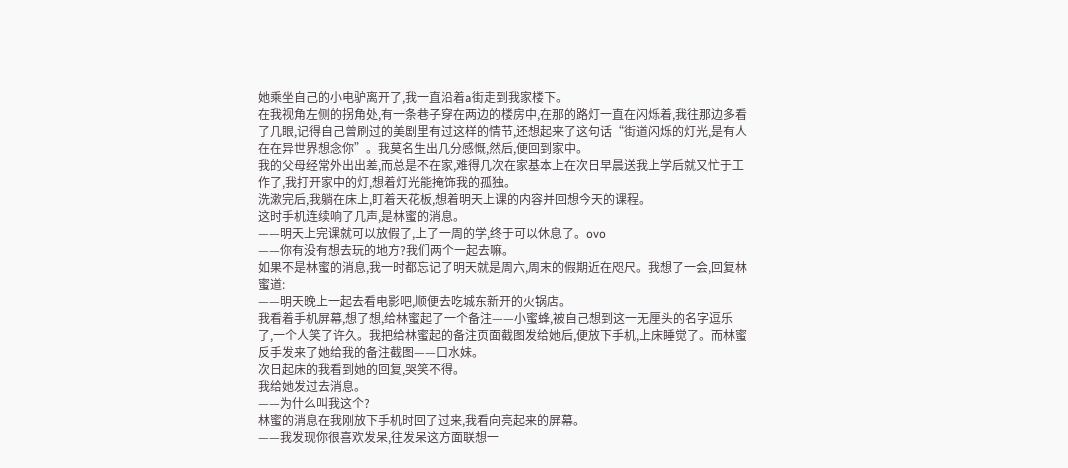她乘坐自己的小电驴离开了,我一直沿着a街走到我家楼下。
在我视角左侧的拐角处,有一条巷子穿在两边的楼房中,在那的路灯一直在闪烁着,我往那边多看了几眼,记得自己曾刷过的美剧里有过这样的情节,还想起来了这句话“街道闪烁的灯光,是有人在在异世界想念你”。我莫名生出几分感慨,然后,便回到家中。
我的父母经常外出出差,而总是不在家,难得几次在家基本上在次日早晨送我上学后就又忙于工作了,我打开家中的灯,想着灯光能掩饰我的孤独。
洗漱完后,我躺在床上,盯着天花板,想着明天上课的内容并回想今天的课程。
这时手机连续响了几声,是林蜜的消息。
——明天上完课就可以放假了,上了一周的学,终于可以休息了。ovo
——你有没有想去玩的地方?我们两个一起去嘛。
如果不是林蜜的消息,我一时都忘记了明天就是周六,周末的假期近在咫尺。我想了一会,回复林蜜道:
——明天晚上一起去看电影吧,顺便去吃城东新开的火锅店。
我看着手机屏幕,想了想,给林蜜起了一个备注——小蜜蜂,被自己想到这一无厘头的名字逗乐了,一个人笑了许久。我把给林蜜起的备注页面截图发给她后,便放下手机,上床睡觉了。而林蜜反手发来了她给我的备注截图——口水妹。
次日起床的我看到她的回复,哭笑不得。
我给她发过去消息。
——为什么叫我这个?
林蜜的消息在我刚放下手机时回了过来,我看向亮起来的屏幕。
——我发现你很喜欢发呆,往发呆这方面联想一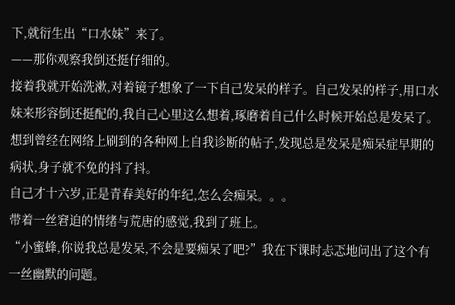下,就衍生出“口水妹”来了。
——那你观察我倒还挺仔细的。
接着我就开始洗漱,对着镜子想象了一下自己发呆的样子。自己发呆的样子,用口水妹来形容倒还挺配的,我自己心里这么想着,琢磨着自己什么时候开始总是发呆了。
想到曾经在网络上刷到的各种网上自我诊断的帖子,发现总是发呆是痴呆症早期的病状,身子就不免的抖了抖。
自己才十六岁,正是青春美好的年纪,怎么会痴呆。。。
带着一丝窘迫的情绪与荒唐的感觉,我到了班上。
“小蜜蜂,你说我总是发呆,不会是要痴呆了吧?”我在下课时忐忑地问出了这个有一丝幽默的问题。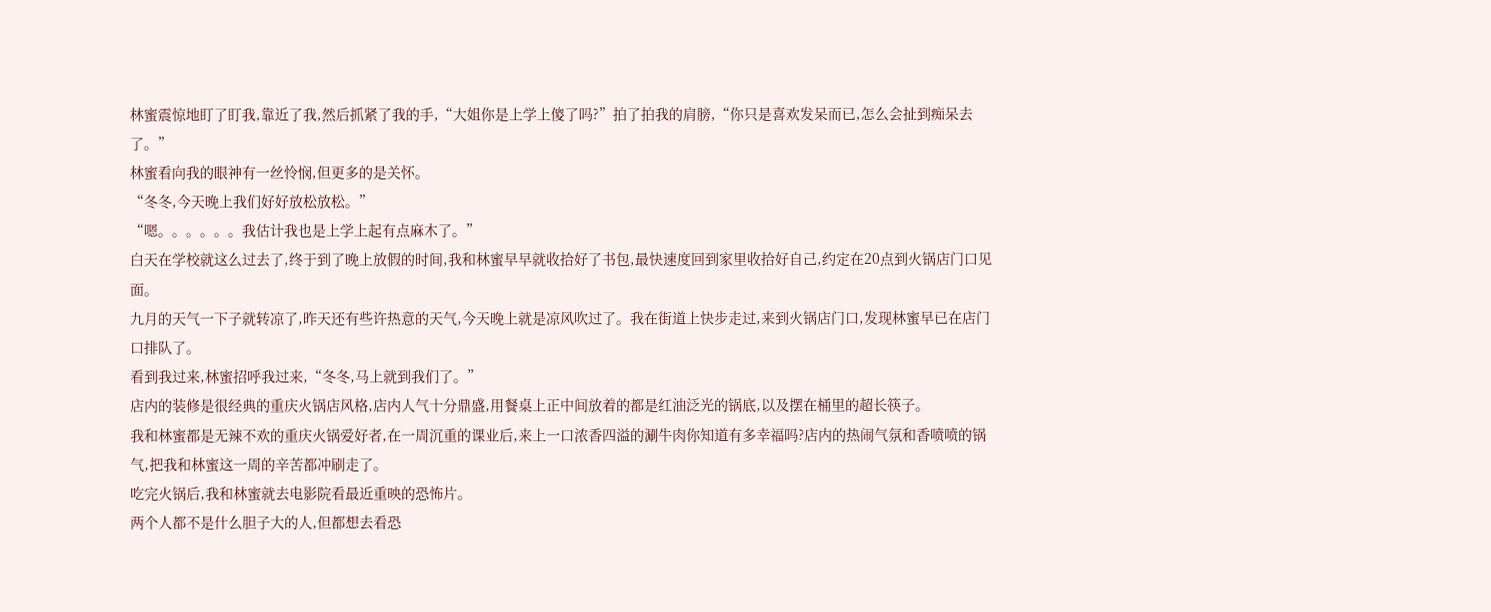林蜜震惊地盯了盯我,靠近了我,然后抓紧了我的手,“大姐你是上学上傻了吗?”拍了拍我的肩膀,“你只是喜欢发呆而已,怎么会扯到痴呆去了。”
林蜜看向我的眼神有一丝怜悯,但更多的是关怀。
“冬冬,今天晚上我们好好放松放松。”
“嗯。。。。。。我估计我也是上学上起有点麻木了。”
白天在学校就这么过去了,终于到了晚上放假的时间,我和林蜜早早就收拾好了书包,最快速度回到家里收拾好自己,约定在20点到火锅店门口见面。
九月的天气一下子就转凉了,昨天还有些许热意的天气,今天晚上就是凉风吹过了。我在街道上快步走过,来到火锅店门口,发现林蜜早已在店门口排队了。
看到我过来,林蜜招呼我过来,“冬冬,马上就到我们了。”
店内的装修是很经典的重庆火锅店风格,店内人气十分鼎盛,用餐桌上正中间放着的都是红油泛光的锅底,以及摆在桶里的超长筷子。
我和林蜜都是无辣不欢的重庆火锅爱好者,在一周沉重的课业后,来上一口浓香四溢的涮牛肉你知道有多幸福吗?店内的热闹气氛和香喷喷的锅气,把我和林蜜这一周的辛苦都冲刷走了。
吃完火锅后,我和林蜜就去电影院看最近重映的恐怖片。
两个人都不是什么胆子大的人,但都想去看恐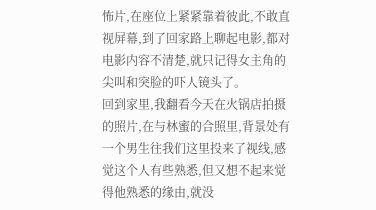怖片,在座位上紧紧靠着彼此,不敢直视屏幕,到了回家路上聊起电影,都对电影内容不清楚,就只记得女主角的尖叫和突脸的吓人镜头了。
回到家里,我翻看今天在火锅店拍摄的照片,在与林蜜的合照里,背景处有一个男生往我们这里投来了视线,感觉这个人有些熟悉,但又想不起来觉得他熟悉的缘由,就没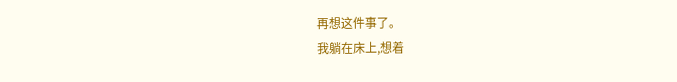再想这件事了。
我躺在床上,想着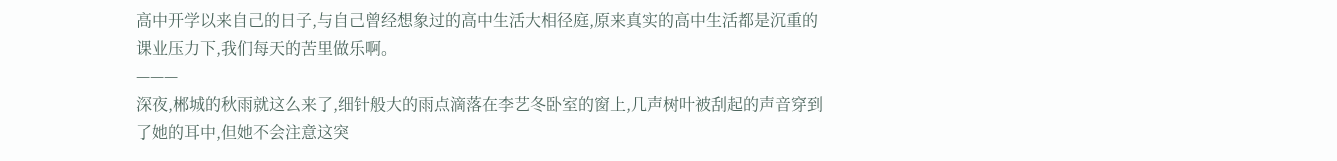高中开学以来自己的日子,与自己曾经想象过的高中生活大相径庭,原来真实的高中生活都是沉重的课业压力下,我们每天的苦里做乐啊。
———
深夜,郴城的秋雨就这么来了,细针般大的雨点滴落在李艺冬卧室的窗上,几声树叶被刮起的声音穿到了她的耳中,但她不会注意这突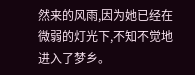然来的风雨,因为她已经在微弱的灯光下,不知不觉地进入了梦乡。